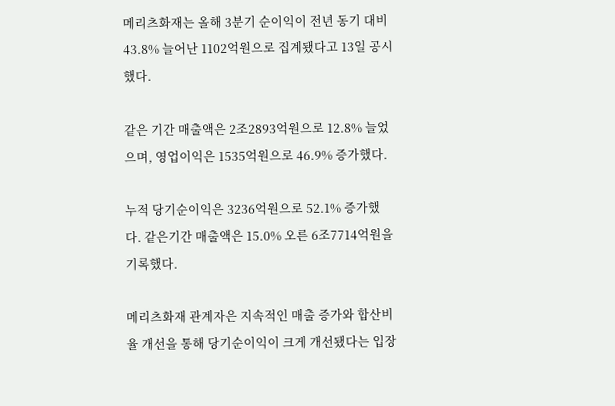메리츠화재는 올해 3분기 순이익이 전년 동기 대비 43.8% 늘어난 1102억원으로 집계됐다고 13일 공시했다.

같은 기간 매출액은 2조2893억원으로 12.8% 늘었으며, 영업이익은 1535억원으로 46.9% 증가했다.

누적 당기순이익은 3236억원으로 52.1% 증가했다. 같은기간 매출액은 15.0% 오른 6조7714억원을 기록했다.

메리츠화재 관계자은 지속적인 매출 증가와 합산비율 개선을 통해 당기순이익이 크게 개선됐다는 입장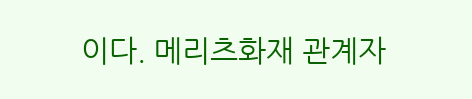이다. 메리츠화재 관계자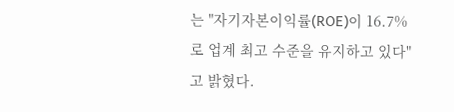는 "자기자본이익률(ROE)이 16.7%로 업계 최고 수준을 유지하고 있다"고 밝혔다.